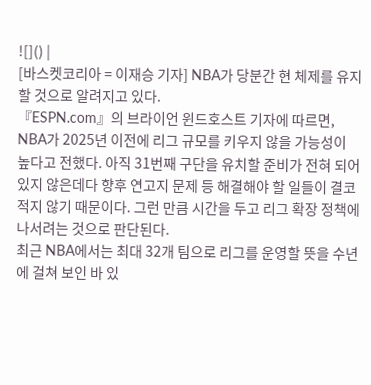![]() |
[바스켓코리아 = 이재승 기자] NBA가 당분간 현 체제를 유지할 것으로 알려지고 있다.
『ESPN.com』의 브라이언 윈드호스트 기자에 따르면, NBA가 2025년 이전에 리그 규모를 키우지 않을 가능성이 높다고 전했다. 아직 31번째 구단을 유치할 준비가 전혀 되어 있지 않은데다 향후 연고지 문제 등 해결해야 할 일들이 결코 적지 않기 때문이다. 그런 만큼 시간을 두고 리그 확장 정책에 나서려는 것으로 판단된다.
최근 NBA에서는 최대 32개 팀으로 리그를 운영할 뜻을 수년에 걸쳐 보인 바 있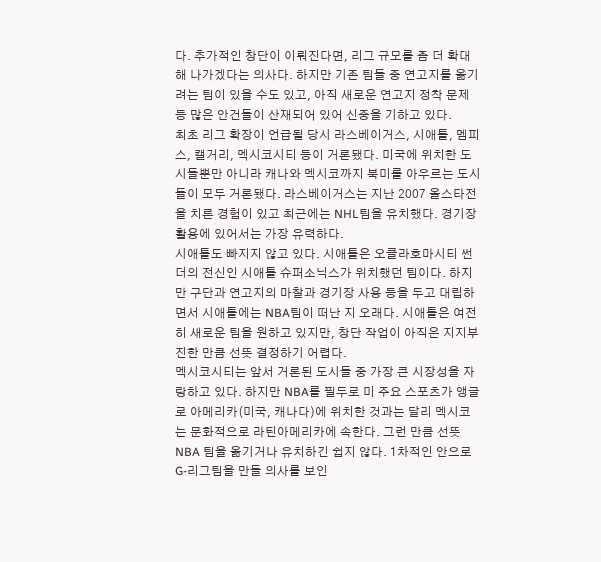다. 추가적인 창단이 이뤄진다면, 리그 규모를 좀 더 확대해 나가겠다는 의사다. 하지만 기존 팀들 중 연고지를 옮기려는 팀이 있을 수도 있고, 아직 새로운 연고지 정착 문제 등 많은 안건들이 산재되어 있어 신중을 기하고 있다.
최초 리그 확장이 언급될 당시 라스베이거스, 시애틀, 멤피스, 캘거리, 멕시코시티 등이 거론됐다. 미국에 위치한 도시들뿐만 아니라 캐나와 멕시코까지 북미를 아우르는 도시들이 모두 거론됐다. 라스베이거스는 지난 2007 올스타전을 치른 경험이 있고 최근에는 NHL팀을 유치했다. 경기장 활용에 있어서는 가장 유력하다.
시애틀도 빠지지 않고 있다. 시애틀은 오클라호마시티 썬더의 전신인 시애틀 슈퍼소닉스가 위치했던 팀이다. 하지만 구단과 연고지의 마찰과 경기장 사용 등을 두고 대립하면서 시애틀에는 NBA팀이 떠난 지 오래다. 시애틀은 여전히 새로운 팀을 원하고 있지만, 창단 작업이 아직은 지지부진한 만큼 선뜻 결정하기 어렵다.
멕시코시티는 앞서 거론된 도시들 중 가장 큰 시장성을 자랑하고 있다. 하지만 NBA를 필두로 미 주요 스포츠가 앵글로 아메리카(미국, 캐나다)에 위치한 것과는 달리 멕시코는 문화적으로 라틴아메리카에 속한다. 그런 만큼 선뜻 NBA 팀을 옮기거나 유치하긴 쉽지 않다. 1차적인 안으로 G-리그팀을 만들 의사를 보인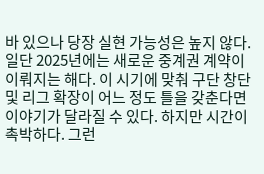바 있으나 당장 실현 가능성은 높지 않다.
일단 2025년에는 새로운 중계권 계약이 이뤄지는 해다. 이 시기에 맞춰 구단 창단 및 리그 확장이 어느 정도 틀을 갖춘다면 이야기가 달라질 수 있다. 하지만 시간이 촉박하다. 그런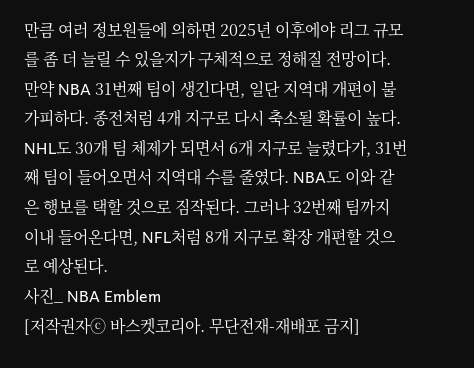만큼 여러 정보원들에 의하면 2025년 이후에야 리그 규모를 좀 더 늘릴 수 있을지가 구체적으로 정해질 전망이다.
만약 NBA 31번째 팀이 생긴다면, 일단 지역대 개편이 불가피하다. 종전처럼 4개 지구로 다시 축소될 확률이 높다. NHL도 30개 팀 체제가 되면서 6개 지구로 늘렸다가, 31번째 팀이 들어오면서 지역대 수를 줄였다. NBA도 이와 같은 행보를 택할 것으로 짐작된다. 그러나 32번째 팀까지 이내 들어온다면, NFL처럼 8개 지구로 확장 개편할 것으로 예상된다.
사진_ NBA Emblem
[저작권자ⓒ 바스켓코리아. 무단전재-재배포 금지]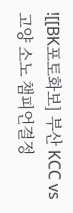![[BK포토화보] 부산 KCC vs 고양 소노 챔피언결정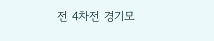전 4차전 경기모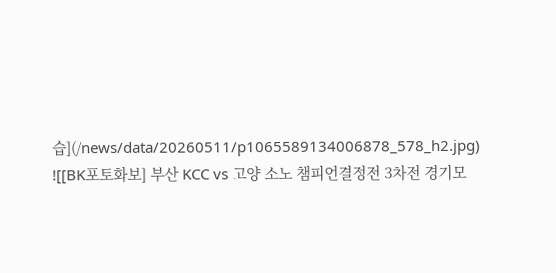습](/news/data/20260511/p1065589134006878_578_h2.jpg)
![[BK포토화보] 부산 KCC vs 고양 소노 챔피언결정전 3차전 경기모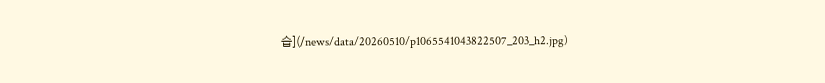습](/news/data/20260510/p1065541043822507_203_h2.jpg)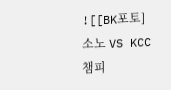![[BK포토] 소노 VS KCC 챔피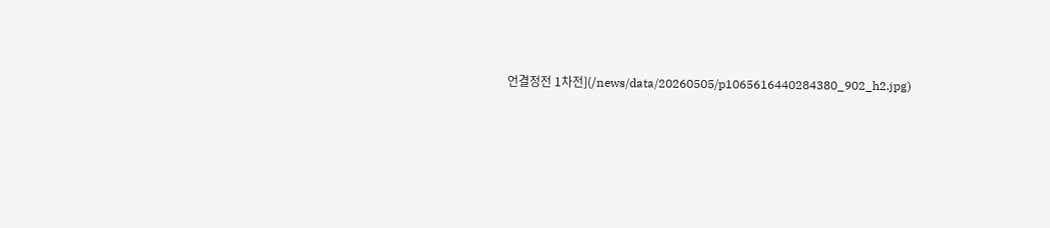언결정전 1차전](/news/data/20260505/p1065616440284380_902_h2.jpg)